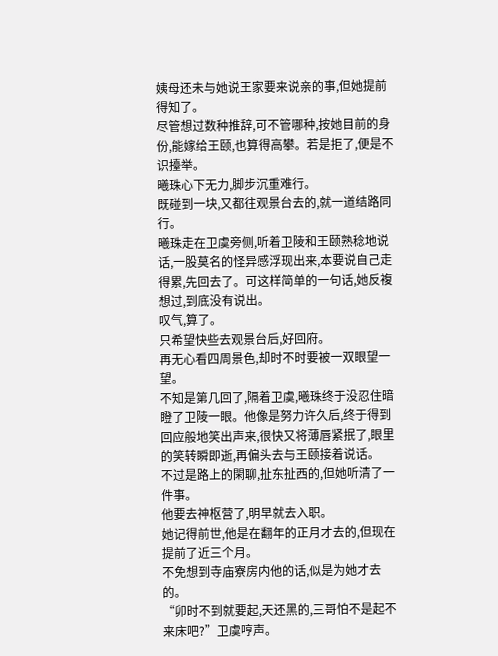姨母还未与她说王家要来说亲的事,但她提前得知了。
尽管想过数种推辞,可不管哪种,按她目前的身份,能嫁给王颐,也算得高攀。若是拒了,便是不识擡举。
曦珠心下无力,脚步沉重难行。
既碰到一块,又都往观景台去的,就一道结路同行。
曦珠走在卫虞旁侧,听着卫陵和王颐熟稔地说话,一股莫名的怪异感浮现出来,本要说自己走得累,先回去了。可这样简单的一句话,她反複想过,到底没有说出。
叹气,算了。
只希望快些去观景台后,好回府。
再无心看四周景色,却时不时要被一双眼望一望。
不知是第几回了,隔着卫虞,曦珠终于没忍住暗瞪了卫陵一眼。他像是努力许久后,终于得到回应般地笑出声来,很快又将薄唇紧抿了,眼里的笑转瞬即逝,再偏头去与王颐接着说话。
不过是路上的閑聊,扯东扯西的,但她听清了一件事。
他要去神枢营了,明早就去入职。
她记得前世,他是在翻年的正月才去的,但现在提前了近三个月。
不免想到寺庙寮房内他的话,似是为她才去的。
“卯时不到就要起,天还黑的,三哥怕不是起不来床吧?”卫虞哼声。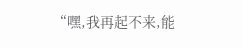“嘿,我再起不来,能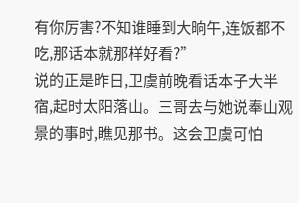有你厉害?不知谁睡到大晌午,连饭都不吃,那话本就那样好看?”
说的正是昨日,卫虞前晚看话本子大半宿,起时太阳落山。三哥去与她说奉山观景的事时,瞧见那书。这会卫虞可怕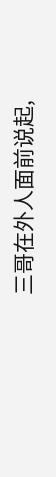三哥在外人面前说起,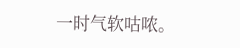一时气软咕哝。